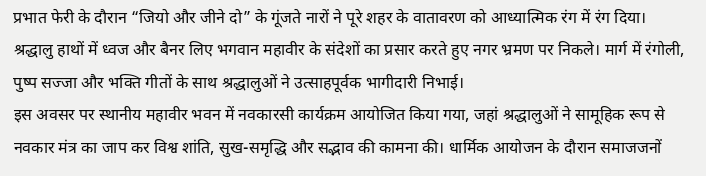प्रभात फेरी के दौरान “जियो और जीने दो” के गूंजते नारों ने पूरे शहर के वातावरण को आध्यात्मिक रंग में रंग दिया। श्रद्धालु हाथों में ध्वज और बैनर लिए भगवान महावीर के संदेशों का प्रसार करते हुए नगर भ्रमण पर निकले। मार्ग में रंगोली, पुष्प सज्जा और भक्ति गीतों के साथ श्रद्धालुओं ने उत्साहपूर्वक भागीदारी निभाई।
इस अवसर पर स्थानीय महावीर भवन में नवकारसी कार्यक्रम आयोजित किया गया, जहां श्रद्धालुओं ने सामूहिक रूप से नवकार मंत्र का जाप कर विश्व शांति, सुख-समृद्धि और सद्भाव की कामना की। धार्मिक आयोजन के दौरान समाजजनों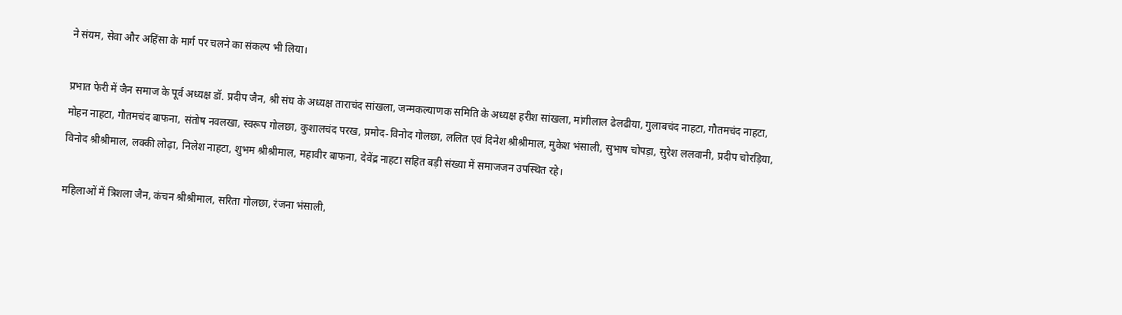ने संयम, सेवा और अहिंसा के मार्ग पर चलने का संकल्प भी लिया।

प्रभात फेरी में जैन समाज के पूर्व अध्यक्ष डॉ. प्रदीप जैन, श्री संघ के अध्यक्ष ताराचंद सांखला, जन्मकल्याणक समिति के अध्यक्ष हरीश सांखला, मांगीलाल ढेलढीया, गुलाबचंद नाहटा, गौतमचंद नाहटा, मोहन नाहटा, गौतमचंद बाफना, संतोष नवलखा, स्वरूप गोलछा, कुशालचंद परख, प्रमोद-विनोद गोलछा, ललित एवं दिनेश श्रीश्रीमाल, मुकेश भंसाली, सुभाष चोपड़ा, सुरेश ललवानी, प्रदीप चोरड़िया, विनोद श्रीश्रीमाल, लक्की लोढ़ा, निलेश नाहटा, शुभम श्रीश्रीमाल, महावीर बाफना, देवेंद्र नाहटा सहित बड़ी संख्या में समाजजन उपस्थित रहे।

महिलाओं में त्रिशला जैन, कंचन श्रीश्रीमाल, सरिता गोलछा, रंजना भंसाली,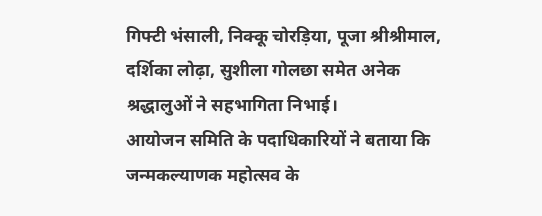गिफ्टी भंसाली, निक्कू चोरड़िया, पूजा श्रीश्रीमाल, दर्शिका लोढ़ा, सुशीला गोलछा समेत अनेक श्रद्धालुओं ने सहभागिता निभाई।
आयोजन समिति के पदाधिकारियों ने बताया कि जन्मकल्याणक महोत्सव के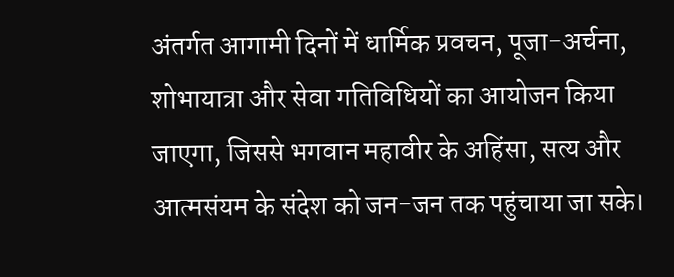अंतर्गत आगामी दिनों में धार्मिक प्रवचन, पूजा-अर्चना, शोभायात्रा और सेवा गतिविधियों का आयोजन किया जाएगा, जिससे भगवान महावीर के अहिंसा, सत्य और आत्मसंयम के संदेश को जन-जन तक पहुंचाया जा सके।